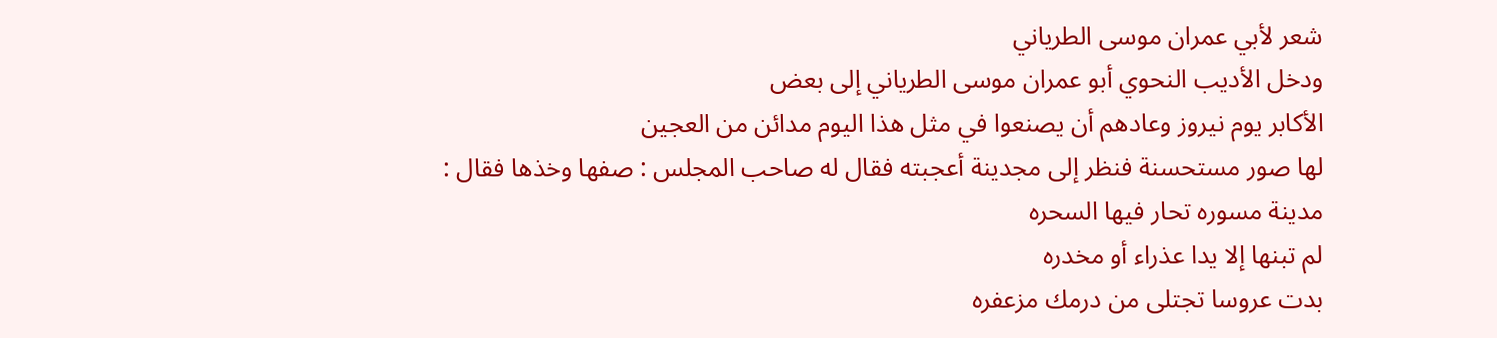شعر لأبي عمران موسى الطرياني
ودخل الأديب النحوي أبو عمران موسى الطرياني إلى بعض
الأكابر يوم نيروز وعادهم أن يصنعوا في مثل هذا اليوم مدائن من العجين
لها صور مستحسنة فنظر إلى مجدينة أعجبته فقال له صاحب المجلس : صفها وخذها فقال :
مدينة مسوره تحار فيها السحره
لم تبنها إلا يدا عذراء أو مخدره
بدت عروسا تجتلى من درمك مزعفره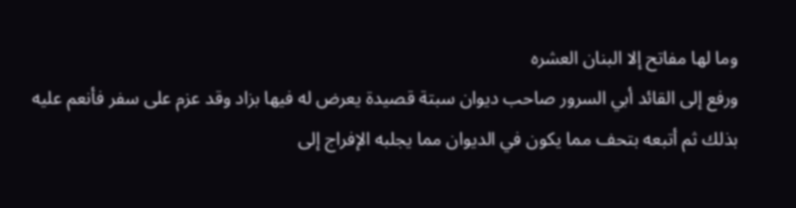وما لها مفاتح إلا البنان العشره
ورفع إلى القائد أبي السرور صاحب ديوان سبتة قصيدة يعرض له فيها بزاد وقد عزم على سفر فأنعم عليه بذلك ثم أتبعه بتحف مما يكون في الديوان مما يجلبه الإفراج إلى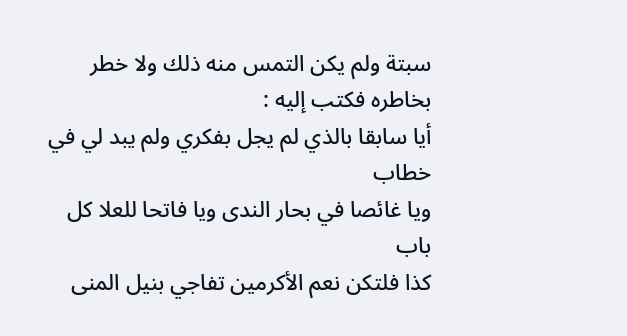سبتة ولم يكن التمس منه ذلك ولا خطر بخاطره فكتب إليه :
أيا سابقا بالذي لم يجل بفكري ولم يبد لي في خطاب
ويا غائصا في بحار الندى ويا فاتحا للعلا كل باب
كذا فلتكن نعم الأكرمين تفاجي بنيل المنى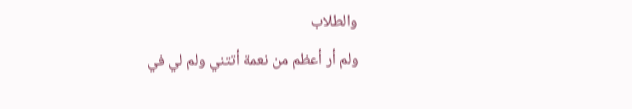والطلاب
ولم أر أعظم من نعمة أتتني ولم لي في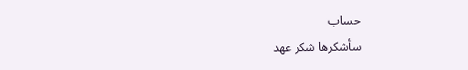حساب
سأشكرها شكر عهد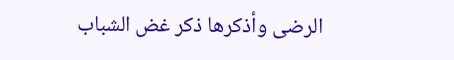الرضى وأذكرها ذكر غض الشباب